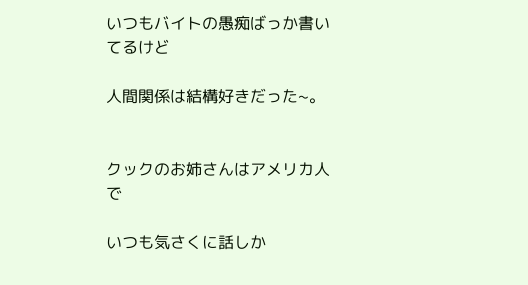いつもバイトの愚痴ばっか書いてるけど

人間関係は結構好きだった~。


クックのお姉さんはアメリカ人で

いつも気さくに話しか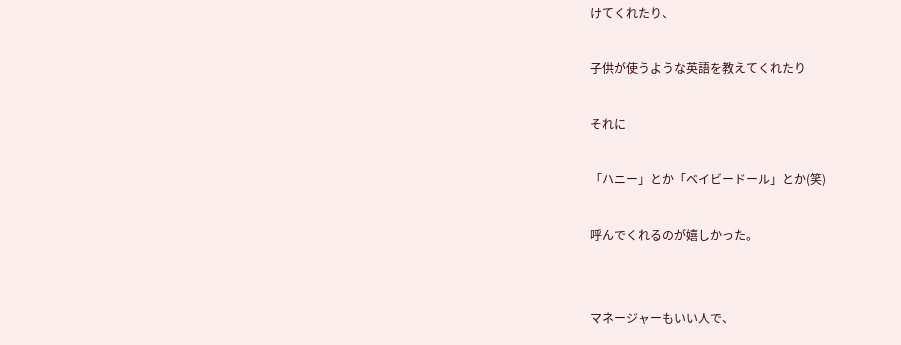けてくれたり、

子供が使うような英語を教えてくれたり

それに

「ハニー」とか「ベイビードール」とか(笑)

呼んでくれるのが嬉しかった。


マネージャーもいい人で、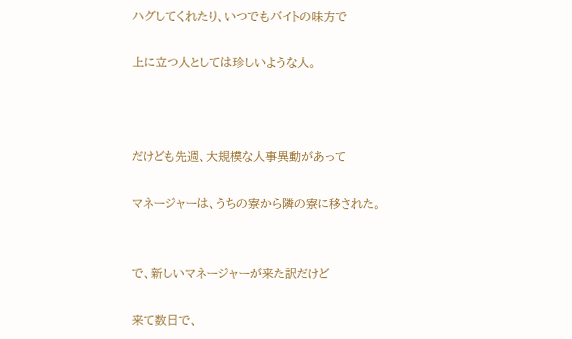ハグしてくれたり、いつでもバイトの味方で

上に立つ人としては珍しいような人。



だけども先週、大規模な人事異動があって

マネージャーは、うちの寮から隣の寮に移された。


で、新しいマネージャーが来た訳だけど

来て数日で、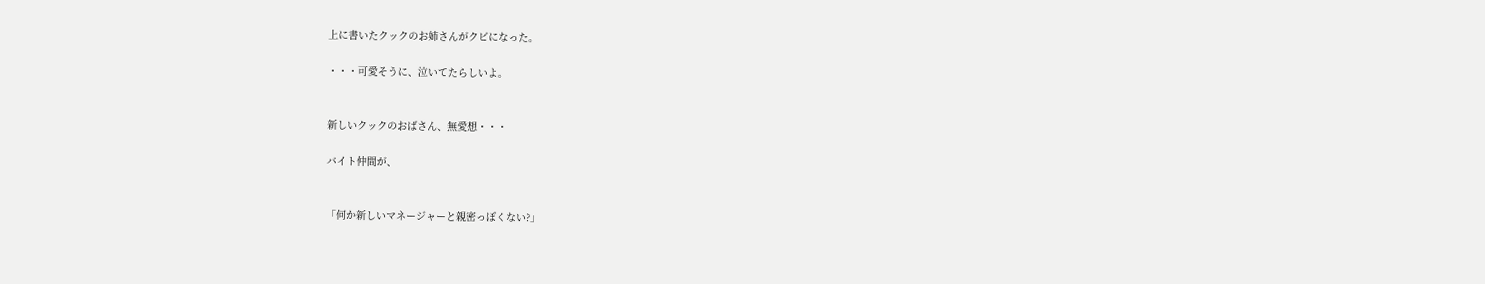上に書いたクックのお姉さんがクビになった。

・・・可愛そうに、泣いてたらしいよ。


新しいクックのおばさん、無愛想・・・

バイト仲間が、


「何か新しいマネージャーと親密っぽくない?」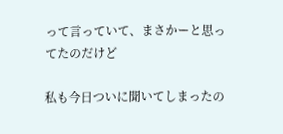って言っていて、まさかーと思ってたのだけど

私も今日ついに聞いてしまったの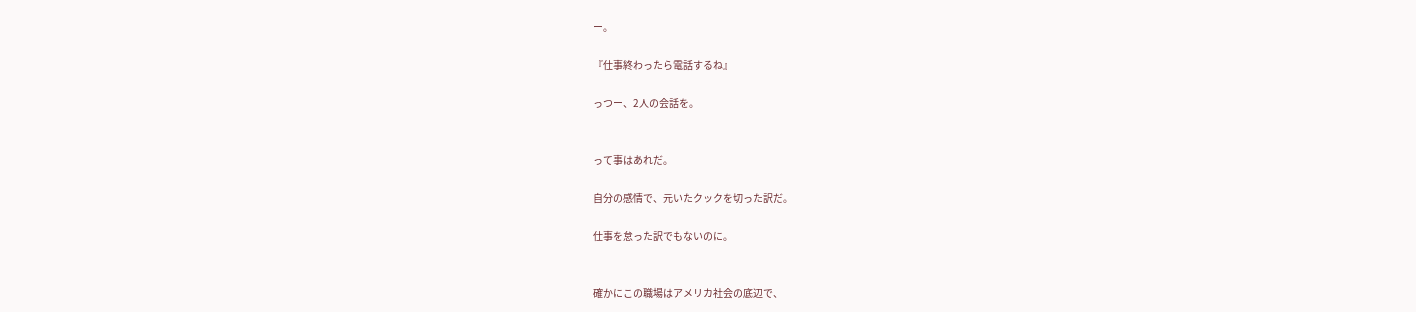ー。

『仕事終わったら電話するね』

っつー、2人の会話を。


って事はあれだ。

自分の感情で、元いたクックを切った訳だ。

仕事を怠った訳でもないのに。


確かにこの職場はアメリカ社会の底辺で、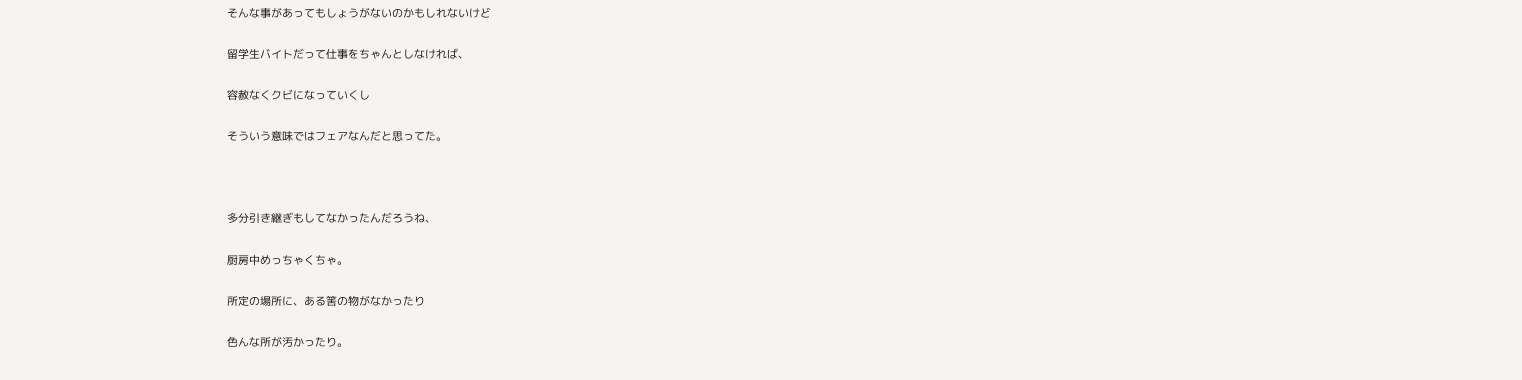そんな事があってもしょうがないのかもしれないけど

留学生バイトだって仕事をちゃんとしなければ、

容赦なくクビになっていくし

そういう意味ではフェアなんだと思ってた。



多分引き継ぎもしてなかったんだろうね、

厨房中めっちゃくちゃ。

所定の場所に、ある筈の物がなかったり

色んな所が汚かったり。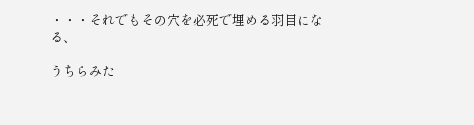・・・それでもその穴を必死で埋める羽目になる、

うちらみた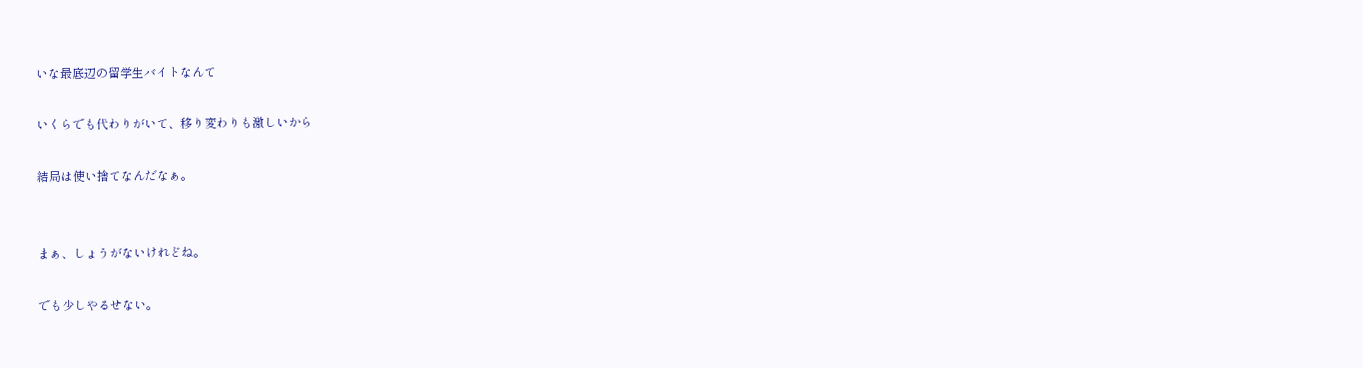いな最底辺の留学生バイトなんて

いくらでも代わりがいて、移り変わりも激しいから

結局は使い捨てなんだなぁ。


まぁ、しょうがないけれどね。

でも少しやるせない。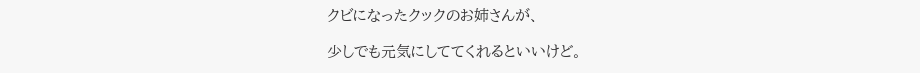クビになったクックのお姉さんが、

少しでも元気にしててくれるといいけど。